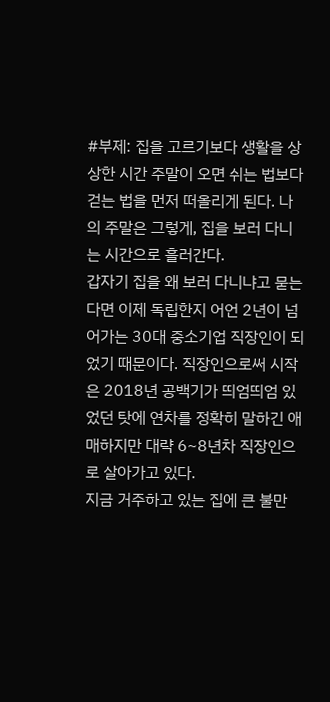#부제: 집을 고르기보다 생활을 상상한 시간 주말이 오면 쉬는 법보다 걷는 법을 먼저 떠올리게 된다. 나의 주말은 그렇게, 집을 보러 다니는 시간으로 흘러간다.
갑자기 집을 왜 보러 다니냐고 묻는다면 이제 독립한지 어언 2년이 넘어가는 30대 중소기업 직장인이 되었기 때문이다. 직장인으로써 시작은 2018년 공백기가 띄엄띄엄 있었던 탓에 연차를 정확히 말하긴 애매하지만 대략 6~8년차 직장인으로 살아가고 있다.
지금 거주하고 있는 집에 큰 불만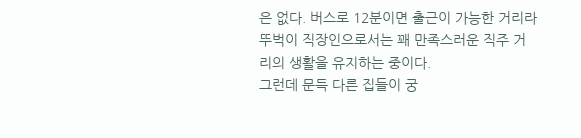은 없다. 버스로 12분이면 출근이 가능한 거리라 뚜벅이 직장인으로서는 꽤 만족스러운 직주 거리의 생활을 유지하는 중이다.
그런데 문득 다른 집들이 궁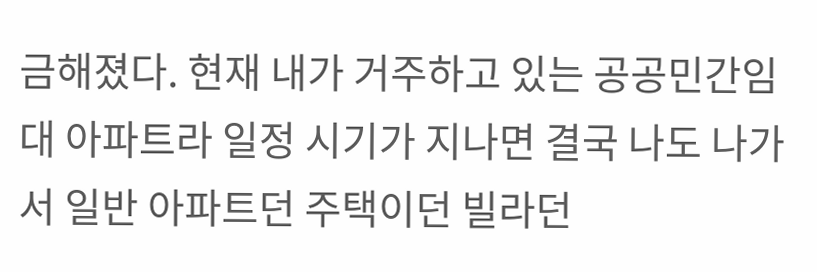금해졌다. 현재 내가 거주하고 있는 공공민간임대 아파트라 일정 시기가 지나면 결국 나도 나가서 일반 아파트던 주택이던 빌라던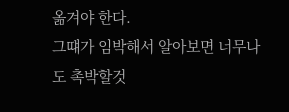옮겨야 한다.
그떄가 임박해서 알아보면 너무나도 촉박할것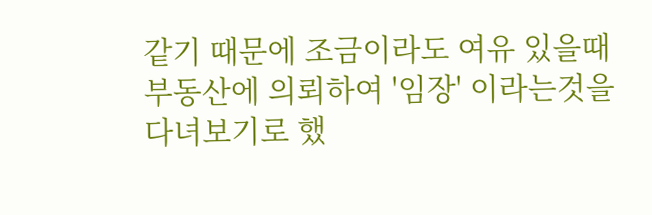같기 때문에 조금이라도 여유 있을때 부동산에 의뢰하여 '임장' 이라는것을 다녀보기로 했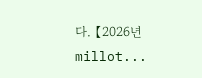다. 【2026년 millot...